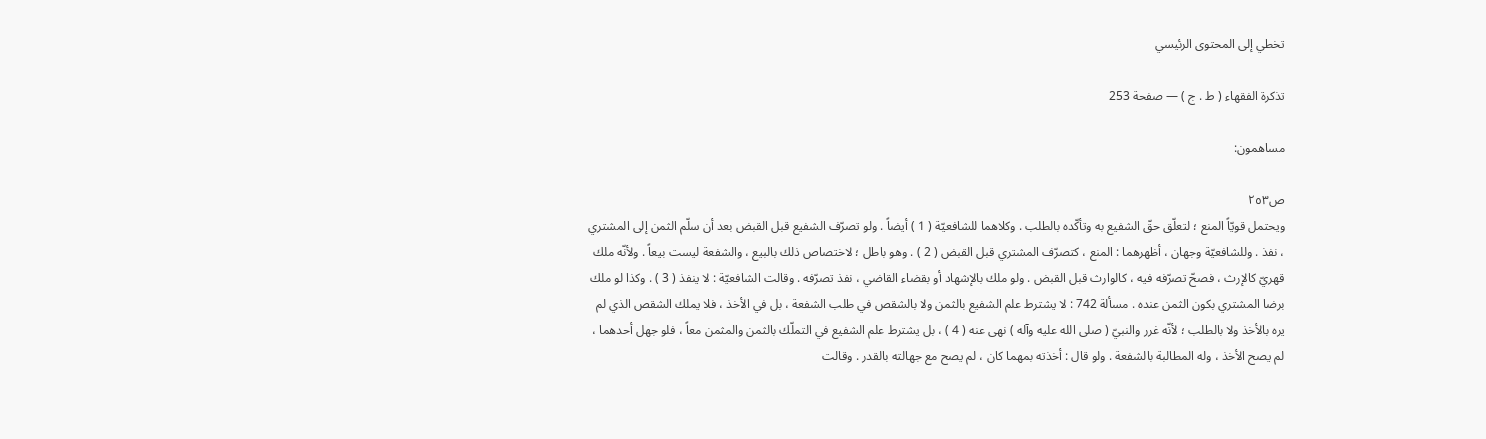تخطي إلى المحتوى الرئيسي

تذكرة الفقهاء ( ط . ج ) — صفحة 253

مساهمون:

ص٢٥٣
ويحتمل قويّاً المنع ؛ لتعلّق حقّ الشفيع به وتأكّده بالطلب . وكلاهما للشافعيّة ( 1 ) أيضاً . ولو تصرّف الشفيع قبل القبض بعد أن سلّم الثمن إلى المشتري ، نفذ . وللشافعيّة وجهان ، أظهرهما : المنع ، كتصرّف المشتري قبل القبض ( 2 ) . وهو باطل ؛ لاختصاص ذلك بالبيع ، والشفعة ليست بيعاً . ولأنّه ملك قهريّ كالإرث ، فصحّ تصرّفه فيه ، كالوارث قبل القبض . ولو ملك بالإشهاد أو بقضاء القاضي ، نفذ تصرّفه . وقالت الشافعيّة : لا ينفذ ( 3 ) . وكذا لو ملك برضا المشتري بكون الثمن عنده . مسألة 742 : لا يشترط علم الشفيع بالثمن ولا بالشقص في طلب الشفعة ، بل في الأخذ ، فلا يملك الشقص الذي لم يره بالأخذ ولا بالطلب ؛ لأنّه غرر والنبيّ ( صلى الله عليه وآله ) نهى عنه ( 4 ) ، بل يشترط علم الشفيع في التملّك بالثمن والمثمن معاً ، فلو جهل أحدهما ، لم يصح الأخذ ، وله المطالبة بالشفعة . ولو قال : أخذته بمهما كان ، لم يصح مع جهالته بالقدر . وقالت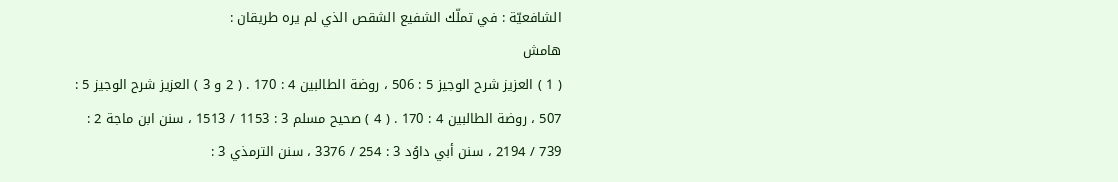الشافعيّة : في تملّك الشفيع الشقص الذي لم يره طريقان :
هامش
( 1 ) العزيز شرح الوجيز 5 : 506 ، روضة الطالبين 4 : 170 . ( 2 و 3 ) العزيز شرح الوجيز 5 : 507 ، روضة الطالبين 4 : 170 . ( 4 ) صحيح مسلم 3 : 1153 / 1513 ، سنن ابن ماجة 2 : 739 / 2194 ، سنن أبي داوُد 3 : 254 / 3376 ، سنن الترمذي 3 :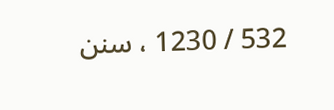532 / 1230 ، سنن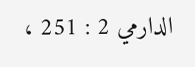الدارمي 2 : 251 ،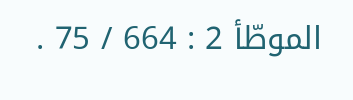الموطّأ 2 : 664 / 75 .